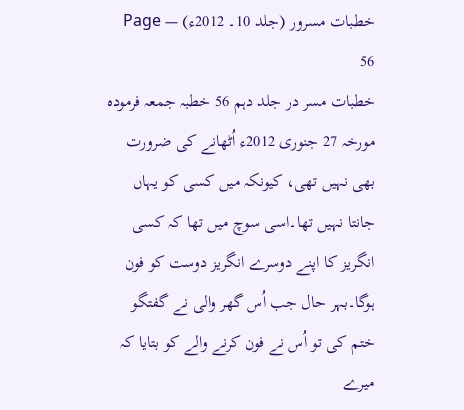خطبات مسرور (جلد 10۔ 2012ء) — Page 56
خطبات مسر در جلد دہم 56 خطبہ جمعہ فرمودہ مورخہ 27 جنوری 2012ء اُٹھانے کی ضرورت بھی نہیں تھی، کیونکہ میں کسی کو یہاں جانتا نہیں تھا۔اسی سوچ میں تھا کہ کسی انگریز کا اپنے دوسرے انگریز دوست کو فون ہوگا۔بہر حال جب اُس گھر والی نے گفتگو ختم کی تو اُس نے فون کرنے والے کو بتایا کہ میرے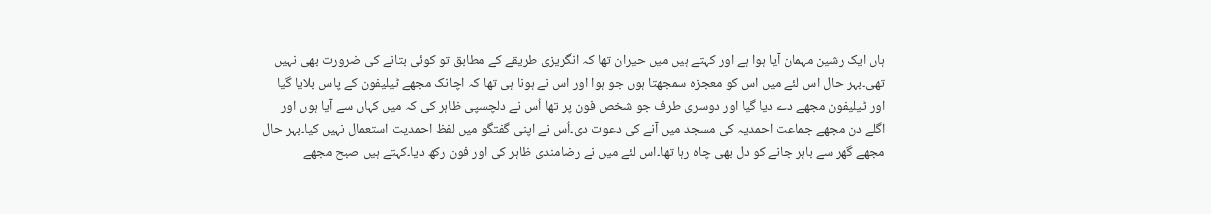ہاں ایک رشین مہمان آیا ہوا ہے اور کہتے ہیں میں حیران تھا کہ انگریزی طریقے کے مطابق تو کوئی بتانے کی ضرورت بھی نہیں تھی۔بہر حال اس لئے میں اس کو معجزہ سمجھتا ہوں جو ہوا اور اس نے ہونا ہی تھا کہ اچانک مجھے ٹیلیفون کے پاس بلایا گیا اور ٹیلیفون مجھے دے دیا گیا اور دوسری طرف جو شخص فون پر تھا اُس نے دلچسپی ظاہر کی کہ میں کہاں سے آیا ہوں اور اگلے دن مجھے جماعت احمدیہ کی مسجد میں آنے کی دعوت دی۔اُس نے اپنی گفتگو میں لفظ احمدیت استعمال نہیں کیا۔بہر حال مجھے گھر سے باہر جانے کو دل بھی چاہ رہا تھا۔اس لئے میں نے رضامندی ظاہر کی اور فون رکھ دیا۔کہتے ہیں صبح مجھے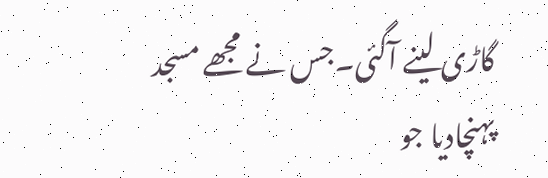گاڑی لینے آگئی۔جس نے مجھے مسجد پہنچادیا جو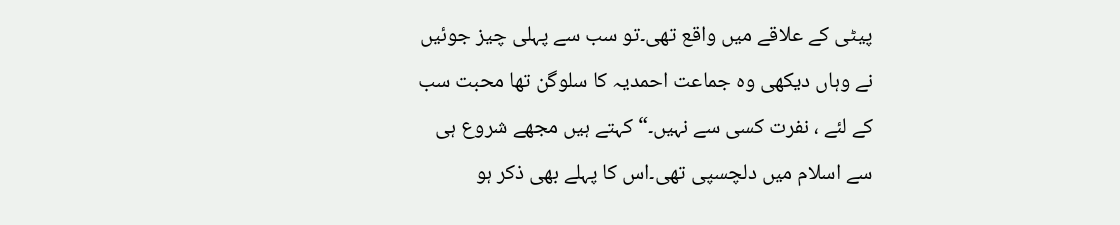پیٹی کے علاقے میں واقع تھی۔تو سب سے پہلی چیز جوئیں نے وہاں دیکھی وہ جماعت احمدیہ کا سلوگن تھا محبت سب کے لئے ، نفرت کسی سے نہیں۔“ کہتے ہیں مجھے شروع ہی سے اسلام میں دلچسپی تھی۔اس کا پہلے بھی ذکر ہو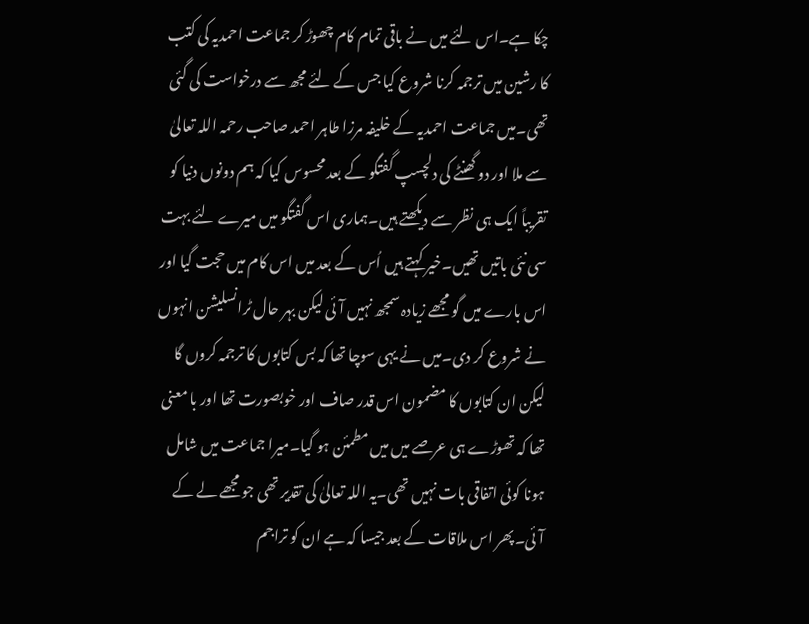چکا ہے۔اس لئے میں نے باقی تمام کام چھوڑ کر جماعت احمدیہ کی کتب کا رشین میں ترجمہ کرنا شروع کیا جس کے لئے مجھ سے درخواست کی گئی تھی۔میں جماعت احمدیہ کے خلیفہ مرزا طاہر احمد صاحب رحمہ اللہ تعالیٰ سے ملا اور دو گھنٹے کی دلچسپ گفتگو کے بعد محسوس کیا کہ ہم دونوں دنیا کو تقریباً ایک ہی نظر سے دیکھتے ہیں۔ہماری اس گفتگو میں میرے لئے بہت سی نئی باتیں تھیں۔خیر کہتے ہیں اُس کے بعد میں اس کام میں حجت گیا اور اس بارے میں گو مجھے زیادہ سمجھ نہیں آئی لیکن بہر حال ٹرانسلیشن انہوں نے شروع کر دی۔میں نے یہی سوچا تھا کہ بس کتابوں کا ترجمہ کروں گا لیکن ان کتابوں کا مضمون اس قدر صاف اور خوبصورت تھا اور با معنی تھا کہ تھوڑے ہی عرصے میں میں مطمئن ہو گیا۔میرا جماعت میں شامل ہونا کوئی اتفاقی بات نہیں تھی۔یہ اللہ تعالیٰ کی تقدیر تھی جو مجھے لے کے آئی۔پھر اس ملاقات کے بعد جیسا کہ ہے ان کو تراجم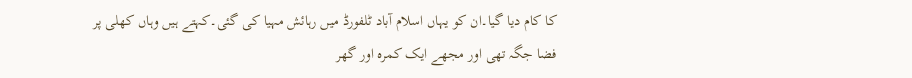کا کام دیا گیا۔ان کو یہاں اسلام آباد ٹلفورڈ میں رہائش مہیا کی گئی۔کہتے ہیں وہاں کھلی پر فضا جگہ تھی اور مجھے ایک کمرہ اور گھر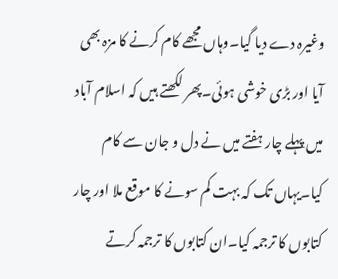وغیرہ دے دیا گیا۔وہاں مجھے کام کرنے کا مزہ بھی آیا اور بڑی خوشی ہوئی۔پھر لکھتے ہیں کہ اسلام آباد میں پہلے چار ہفتے میں نے دل و جان سے کام کیا۔یہاں تک کہ بہت کم سونے کا موقع ملا اور چار کتابوں کا ترجمہ کیا۔ان کتابوں کا ترجمہ کرتے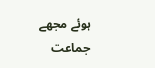ہوئے مجھے جماعت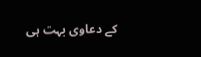کے دعاوی بہت ہی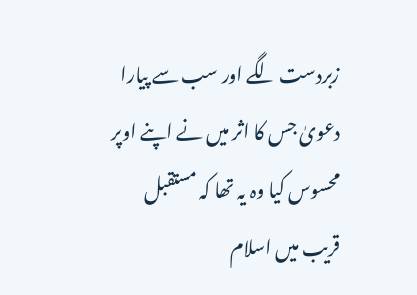زبردست لگے اور سب سے پیارا دعویٰ جس کا اثر میں نے اپنے اوپر محسوس کیا وہ یہ تھا کہ مستقبل قریب میں اسلام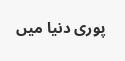پوری دنیا میں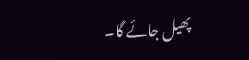پھیل جائے گا۔